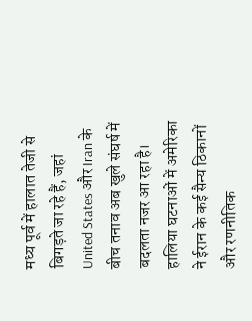मध्य पूर्व में हालात तेजी से बिगड़ते जा रहे हैं, जहां United States और Iran के बीच तनाव अब खुले संघर्ष में बदलता नजर आ रहा है। हालिया घटनाओं में अमेरिका ने ईरान के कई सैन्य ठिकानों और रणनीतिक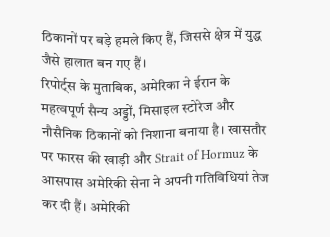ठिकानों पर बड़े हमले किए हैं, जिससे क्षेत्र में युद्ध जैसे हालात बन गए हैं।
रिपोर्ट्स के मुताबिक, अमेरिका ने ईरान के महत्वपूर्ण सैन्य अड्डों, मिसाइल स्टोरेज और नौसैनिक ठिकानों को निशाना बनाया है। खासतौर पर फारस की खाड़ी और Strait of Hormuz के आसपास अमेरिकी सेना ने अपनी गतिविधियां तेज कर दी हैं। अमेरिकी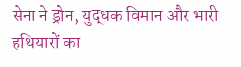सेना ने ड्रोन, युद्धक विमान और भारी हथियारों का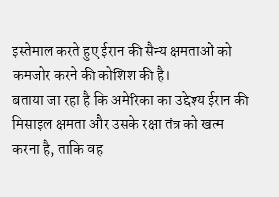इस्तेमाल करते हुए ईरान की सैन्य क्षमताओं को कमजोर करने की कोशिश की है।
बताया जा रहा है कि अमेरिका का उद्देश्य ईरान की मिसाइल क्षमता और उसके रक्षा तंत्र को खत्म करना है, ताकि वह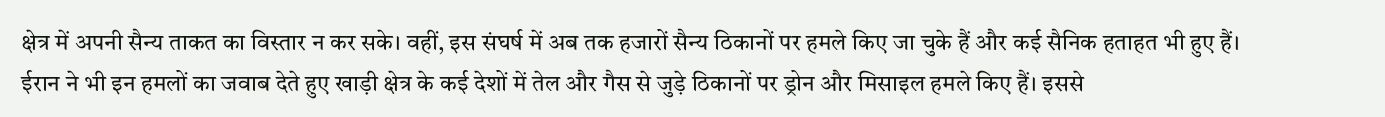क्षेत्र में अपनी सैन्य ताकत का विस्तार न कर सके। वहीं, इस संघर्ष में अब तक हजारों सैन्य ठिकानों पर हमले किए जा चुके हैं और कई सैनिक हताहत भी हुए हैं।
ईरान ने भी इन हमलों का जवाब देते हुए खाड़ी क्षेत्र के कई देशों में तेल और गैस से जुड़े ठिकानों पर ड्रोन और मिसाइल हमले किए हैं। इससे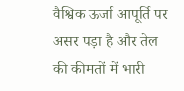वैश्विक ऊर्जा आपूर्ति पर असर पड़ा है और तेल की कीमतों में भारी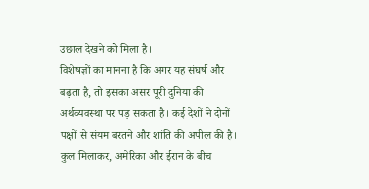उछाल देखने को मिला है।
विशेषज्ञों का मानना है कि अगर यह संघर्ष और बढ़ता है, तो इसका असर पूरी दुनिया की अर्थव्यवस्था पर पड़ सकता है। कई देशों ने दोनों पक्षों से संयम बरतने और शांति की अपील की है।
कुल मिलाकर, अमेरिका और ईरान के बीच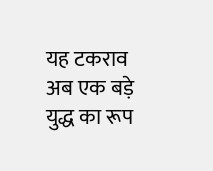यह टकराव अब एक बड़े युद्ध का रूप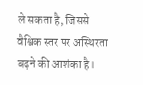ले सकता है, जिससे वैश्विक स्तर पर अस्थिरता बढ़ने की आशंका है।